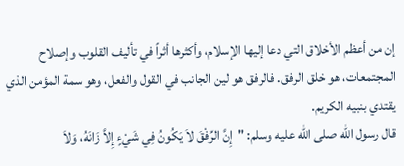إن من أعظم الأخلاق التي دعا إليها الإسلام، وأكثرها أثراً في تأليف القلوب وإصلاح المجتمعات، هو خلق الرفق. فالرفق هو لين الجانب في القول والفعل، وهو سمة المؤمن الذي يقتدي بنبيه الكريم.
قال رسول الله صلى الله عليه وسلم: "إِنَّ الرِّفْقَ لاَ يَكُونُ فِي شَيْءٍ إِلاَّ زَانَهُ، وَلاَ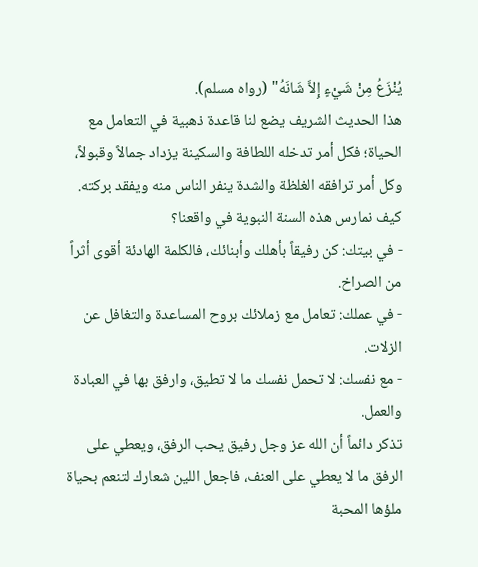يُنْزَعُ مِنْ شَيْءٍ إِلاَّ شَانَهُ" (رواه مسلم).
هذا الحديث الشريف يضع لنا قاعدة ذهبية في التعامل مع الحياة؛ فكل أمر تدخله اللطافة والسكينة يزداد جمالاً وقبولاً، وكل أمر ترافقه الغلظة والشدة ينفر الناس منه ويفقد بركته.
كيف نمارس هذه السنة النبوية في واقعنا؟
- في بيتك: كن رفيقاً بأهلك وأبنائك، فالكلمة الهادئة أقوى أثراً من الصراخ.
- في عملك: تعامل مع زملائك بروح المساعدة والتغافل عن الزلات.
- مع نفسك: لا تحمل نفسك ما لا تطيق، وارفق بها في العبادة والعمل.
تذكر دائماً أن الله عز وجل رفيق يحب الرفق، ويعطي على الرفق ما لا يعطي على العنف، فاجعل اللين شعارك لتنعم بحياة ملؤها المحبة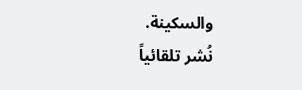والسكينة.
نُشر تلقائياً